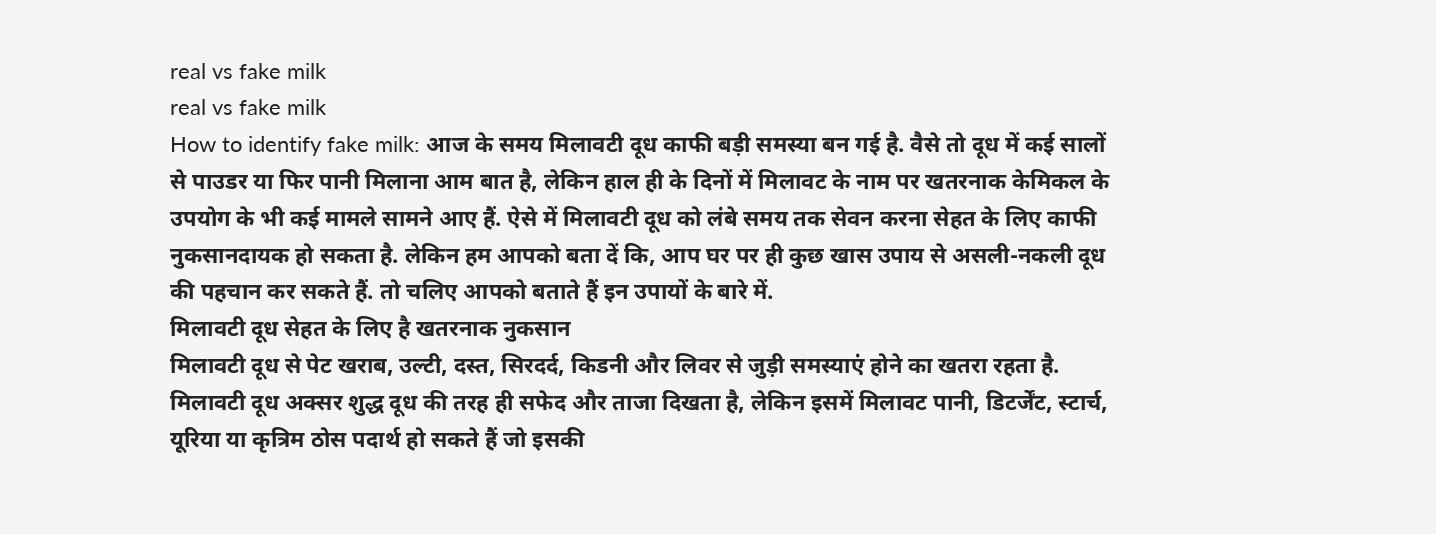real vs fake milk
real vs fake milk
How to identify fake milk: आज के समय मिलावटी दूध काफी बड़ी समस्या बन गई है. वैसे तो दूध में कई सालों से पाउडर या फिर पानी मिलाना आम बात है, लेकिन हाल ही के दिनों में मिलावट के नाम पर खतरनाक केमिकल के उपयोग के भी कई मामले सामने आए हैं. ऐसे में मिलावटी दूध को लंबे समय तक सेवन करना सेहत के लिए काफी नुकसानदायक हो सकता है. लेकिन हम आपको बता दें कि, आप घर पर ही कुछ खास उपाय से असली-नकली दूध की पहचान कर सकते हैं. तो चलिए आपको बताते हैं इन उपायों के बारे में.
मिलावटी दूध सेहत के लिए है खतरनाक नुकसान
मिलावटी दूध से पेट खराब, उल्टी, दस्त, सिरदर्द, किडनी और लिवर से जुड़ी समस्याएं होने का खतरा रहता है. मिलावटी दूध अक्सर शुद्ध दूध की तरह ही सफेद और ताजा दिखता है, लेकिन इसमें मिलावट पानी, डिटर्जेंट, स्टार्च, यूरिया या कृत्रिम ठोस पदार्थ हो सकते हैं जो इसकी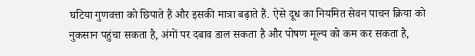घटिया गुणवत्ता को छिपाते हैं और इसकी मात्रा बढ़ाते हैं. ऐसे दूध का नियमित सेवन पाचन क्रिया को नुकसान पहुंचा सकता है, अंगों पर दबाव डाल सकता है और पोषण मूल्य को कम कर सकता है,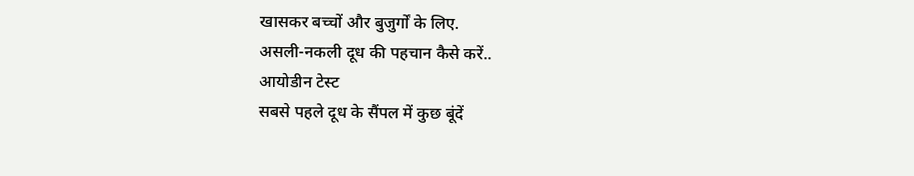खासकर बच्चों और बुजुर्गों के लिए.
असली-नकली दूध की पहचान कैसे करें..
आयोडीन टेस्ट
सबसे पहले दूध के सैंपल में कुछ बूंदें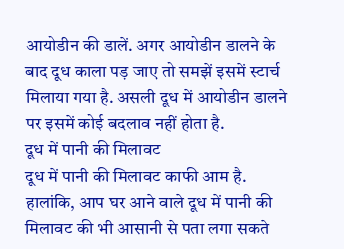आयोडीन की डालें. अगर आयोडीन डालने के बाद दूध काला पड़ जाए तो समझें इसमें स्टार्च मिलाया गया है. असली दूध में आयोडीन डालने पर इसमें कोई बदलाव नहीं होता है.
दूध में पानी की मिलावट
दूध में पानी की मिलावट काफी आम है. हालांकि, आप घर आने वाले दूध में पानी की मिलावट की भी आसानी से पता लगा सकते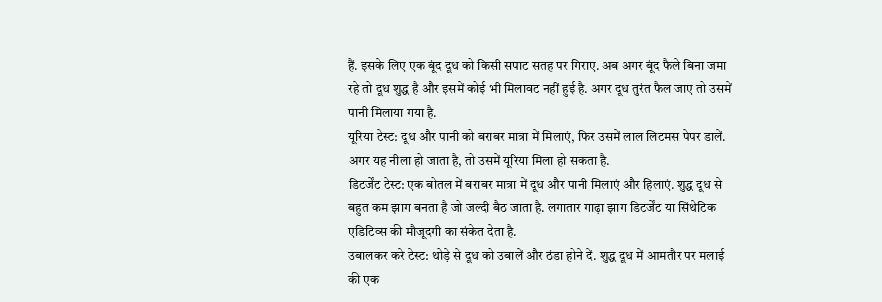हैं. इसके लिए एक बूंद दूध को किसी सपाट सतह पर गिराए. अब अगर बूंद फैले बिना जमा रहे तो दूध शुद्ध है और इसमें कोई भी मिलावट नहीं हुई है. अगर दूध तुरंत फैल जाए तो उसमें पानी मिलाया गया है.
यूरिया टेस्ट: दूध और पानी को बराबर मात्रा में मिलाएं, फिर उसमें लाल लिटमस पेपर डालें. अगर यह नीला हो जाता है, तो उसमें यूरिया मिला हो सकता है.
डिटर्जेंट टेस्ट: एक बोतल में बराबर मात्रा में दूध और पानी मिलाएं और हिलाएं. शुद्ध दूध से बहुत कम झाग बनता है जो जल्दी बैठ जाता है. लगातार गाढ़ा झाग डिटर्जेंट या सिंथेटिक एडिटिव्स की मौजूदगी का संकेत देता है.
उबालकर करे टेस्ट: थोड़े से दूध को उबालें और ठंडा होने दें. शुद्ध दूध में आमतौर पर मलाई की एक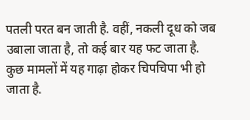पतली परत बन जाती है. वहीं, नकली दूध को जब उबाला जाता है, तो कई बार यह फट जाता है. कुछ मामलों में यह गाढ़ा होकर चिपचिपा भी हो जाता है.